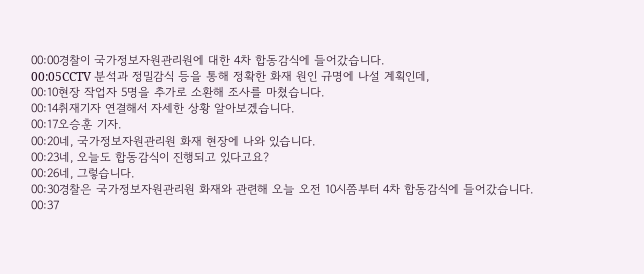00:00경찰이 국가정보자원관리원에 대한 4차 합동감식에 들어갔습니다.
00:05CCTV 분석과 정밀감식 등을 통해 정확한 화재 원인 규명에 나설 계획인데,
00:10현장 작업자 5명을 추가로 소환해 조사를 마쳤습니다.
00:14취재기자 연결해서 자세한 상황 알아보겠습니다.
00:17오승훈 기자.
00:20네, 국가정보자원관리원 화재 현장에 나와 있습니다.
00:23네, 오늘도 합동감식이 진행되고 있다고요?
00:26네, 그렇습니다.
00:30경찰은 국가정보자원관리원 화재와 관련해 오늘 오전 10시쯤부터 4차 합동감식에 들어갔습니다.
00:37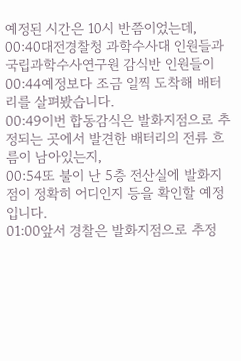예정된 시간은 10시 반쯤이었는데,
00:40대전경찰청 과학수사대 인원들과 국립과학수사연구원 감식반 인원들이
00:44예정보다 조금 일찍 도착해 배터리를 살펴봤습니다.
00:49이번 합동감식은 발화지점으로 추정되는 곳에서 발견한 배터리의 전류 흐름이 남아있는지,
00:54또 불이 난 5층 전산실에 발화지점이 정확히 어디인지 등을 확인할 예정입니다.
01:00앞서 경찰은 발화지점으로 추정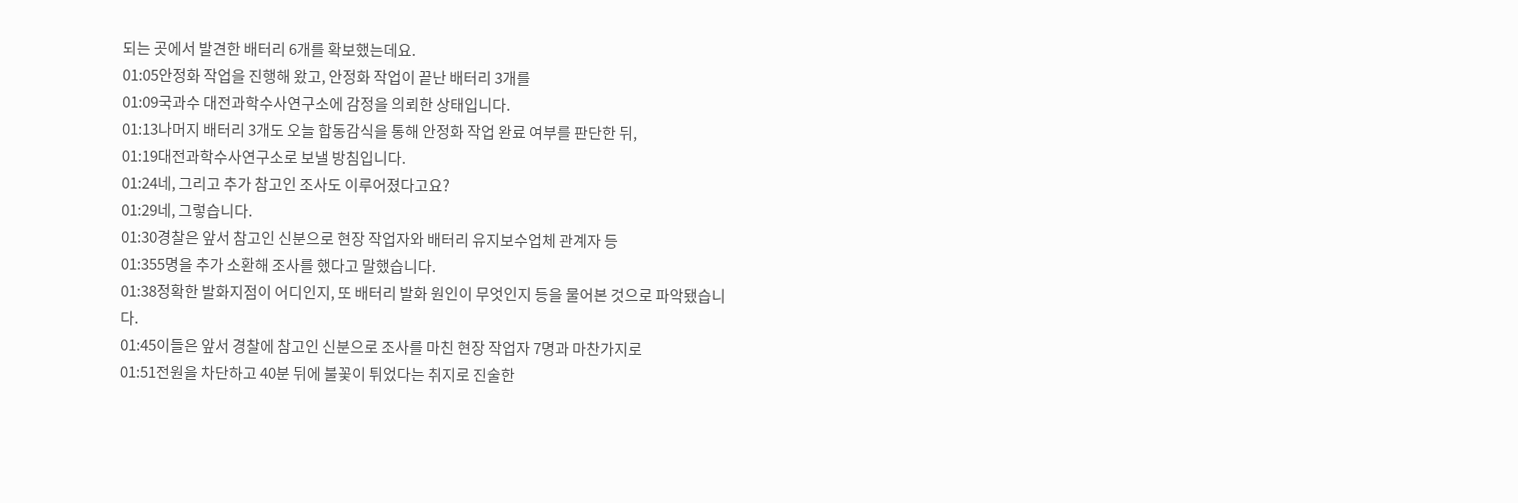되는 곳에서 발견한 배터리 6개를 확보했는데요.
01:05안정화 작업을 진행해 왔고, 안정화 작업이 끝난 배터리 3개를
01:09국과수 대전과학수사연구소에 감정을 의뢰한 상태입니다.
01:13나머지 배터리 3개도 오늘 합동감식을 통해 안정화 작업 완료 여부를 판단한 뒤,
01:19대전과학수사연구소로 보낼 방침입니다.
01:24네, 그리고 추가 참고인 조사도 이루어졌다고요?
01:29네, 그렇습니다.
01:30경찰은 앞서 참고인 신분으로 현장 작업자와 배터리 유지보수업체 관계자 등
01:355명을 추가 소환해 조사를 했다고 말했습니다.
01:38정확한 발화지점이 어디인지, 또 배터리 발화 원인이 무엇인지 등을 물어본 것으로 파악됐습니다.
01:45이들은 앞서 경찰에 참고인 신분으로 조사를 마친 현장 작업자 7명과 마찬가지로
01:51전원을 차단하고 40분 뒤에 불꽃이 튀었다는 취지로 진술한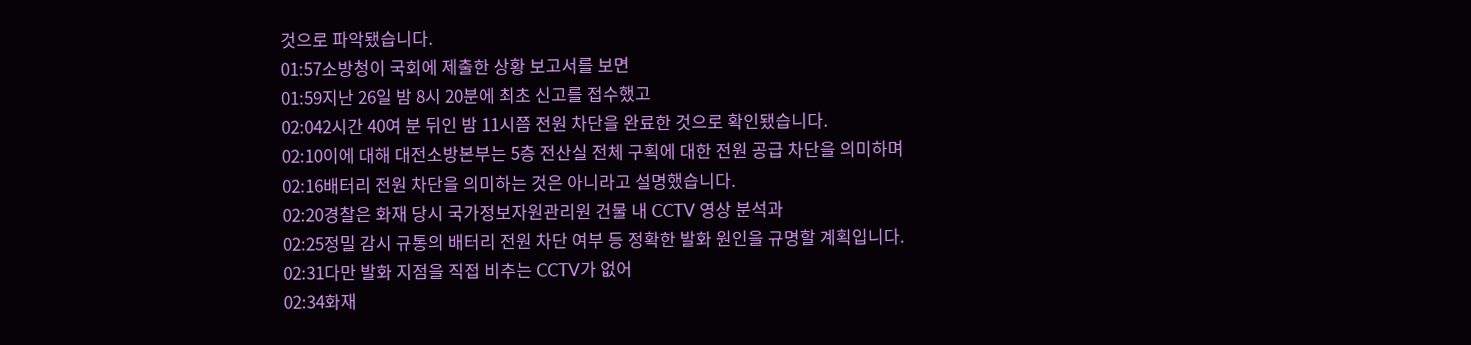것으로 파악됐습니다.
01:57소방청이 국회에 제출한 상황 보고서를 보면
01:59지난 26일 밤 8시 20분에 최초 신고를 접수했고
02:042시간 40여 분 뒤인 밤 11시쯤 전원 차단을 완료한 것으로 확인됐습니다.
02:10이에 대해 대전소방본부는 5층 전산실 전체 구획에 대한 전원 공급 차단을 의미하며
02:16배터리 전원 차단을 의미하는 것은 아니라고 설명했습니다.
02:20경찰은 화재 당시 국가정보자원관리원 건물 내 CCTV 영상 분석과
02:25정밀 감시 규통의 배터리 전원 차단 여부 등 정확한 발화 원인을 규명할 계획입니다.
02:31다만 발화 지점을 직접 비추는 CCTV가 없어
02:34화재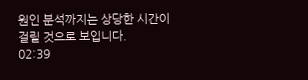원인 분석까지는 상당한 시간이 걸릴 것으로 보입니다.
02:39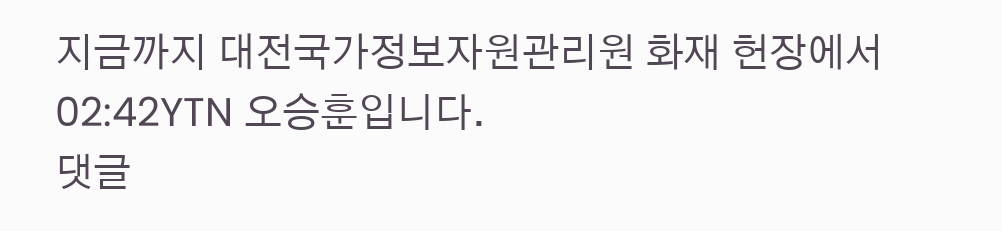지금까지 대전국가정보자원관리원 화재 헌장에서
02:42YTN 오승훈입니다.
댓글